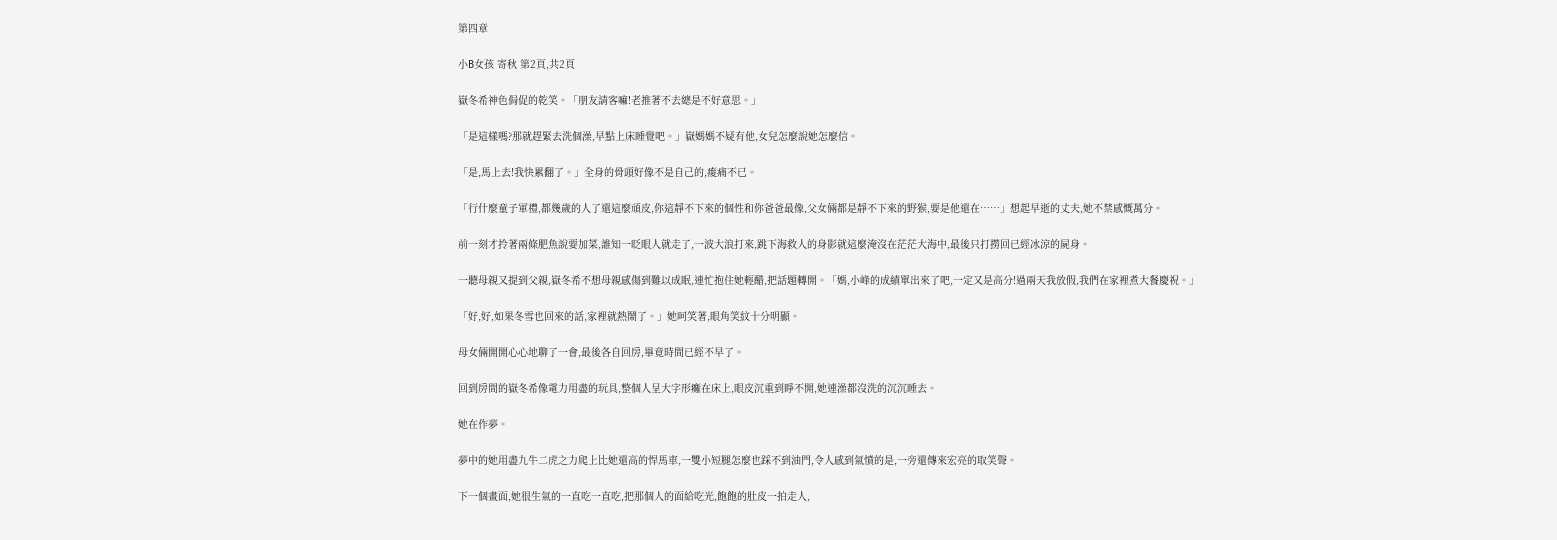第四章

小B女孩 寄秋 第2頁,共2頁

嶽冬希神色侷促的乾笑。「朋友請客嘛!老推著不去總是不好意思。」

「是這樣嗎?那就趕緊去洗個澡,早點上床睡覺吧。」嶽媽媽不疑有他,女兒怎麼說她怎麼信。

「是,馬上去!我快累翻了。」全身的骨頭好像不是自己的,痠痛不已。

「行什麼童子軍禮,都幾歲的人了還這麼頑皮,你這靜不下來的個性和你爸爸最像,父女倆都是靜不下來的野猴,要是他還在……」想起早逝的丈夫,她不禁感慨萬分。

前一刻才拎著兩條肥魚說要加菜,誰知一眨眼人就走了,一波大浪打來,跳下海救人的身影就這麼淹沒在茫茫大海中,最後只打撈回已經冰涼的屍身。

一聽母親又提到父親,嶽冬希不想母親感傷到難以成眠,連忙抱住她輕醋,把話題轉開。「媽,小峰的成績單出來了吧,一定又是高分!過兩天我放假,我們在家裡煮大餐慶祝。」

「好,好,如果冬雪也回來的話,家裡就熱鬧了。」她呵笑著,眼角笑紋十分明顯。

母女倆開開心心地聊了一會,最後各自回房,畢竟時間已經不早了。

回到房間的嶽冬希像電力用盡的玩具,整個人呈大字形癱在床上,眼皮沉重到睜不開,她連澡都沒洗的沉沉睡去。

她在作夢。

夢中的她用盡九牛二虎之力爬上比她還高的悍馬車,一雙小短腿怎麼也踩不到油門,令人感到氣憤的是,一旁還傳來宏亮的取笑聲。

下一個畫面,她很生氣的一直吃一直吃,把那個人的面給吃光,飽飽的肚皮一拍走人,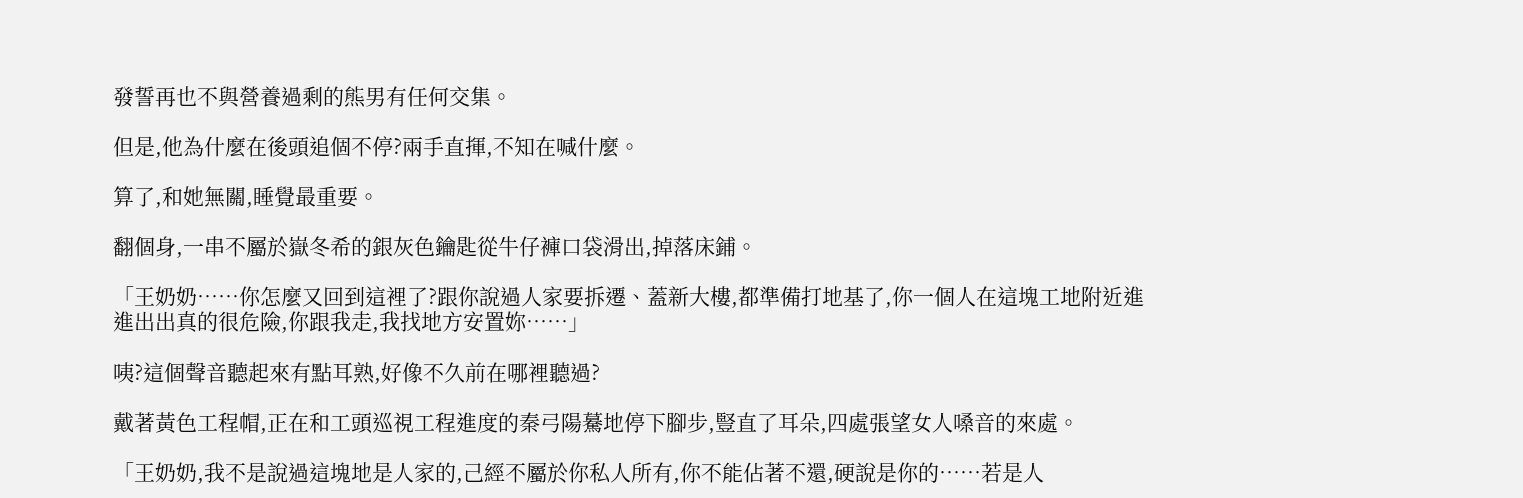發誓再也不與營養過剩的熊男有任何交集。

但是,他為什麼在後頭追個不停?兩手直揮,不知在喊什麼。

算了,和她無關,睡覺最重要。

翻個身,一串不屬於嶽冬希的銀灰色鑰匙從牛仔褲口袋滑出,掉落床鋪。

「王奶奶……你怎麼又回到這裡了?跟你說過人家要拆遷、蓋新大樓,都準備打地基了,你一個人在這塊工地附近進進出出真的很危險,你跟我走,我找地方安置妳……」

咦?這個聲音聽起來有點耳熟,好像不久前在哪裡聽過?

戴著黃色工程帽,正在和工頭巡視工程進度的秦弓陽驀地停下腳步,豎直了耳朵,四處張望女人嗓音的來處。

「王奶奶,我不是說過這塊地是人家的,己經不屬於你私人所有,你不能佔著不還,硬說是你的……若是人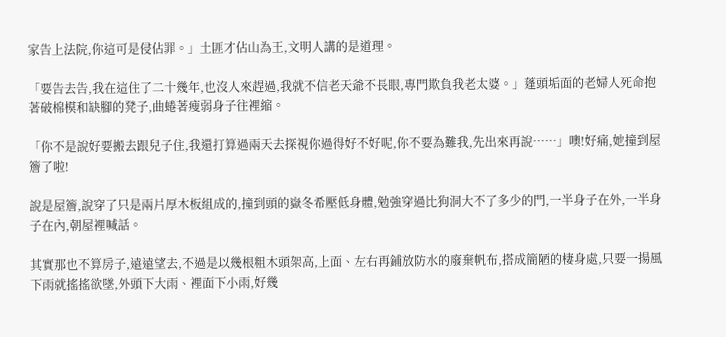家告上法院,你這可是侵佔罪。」土匪才佔山為王,文明人講的是道理。

「要告去告,我在這住了二十幾年,也沒人來趕過,我就不信老天爺不長眼,專門欺負我老太婆。」蓬頭垢面的老婦人死命抱著破棉模和缺腳的凳子,曲蜷著瘦弱身子往裡縮。

「你不是說好要搬去跟兒子住,我還打算過兩天去探視你過得好不好呢,你不要為難我,先出來再說……」噢!好痛,她撞到屋簷了啦!

說是屋簷,說穿了只是兩片厚木板組成的,撞到頭的嶽冬希壓低身體,勉強穿過比狗洞大不了多少的門,一半身子在外,一半身子在內,朝屋裡喊話。

其實那也不算房子,遠遠望去,不過是以幾根粗木頭架高,上面、左右再鋪放防水的廢棄帆布,搭成簡陋的棲身處,只要一揚風下雨就搖搖欲墜,外頭下大雨、裡面下小雨,好幾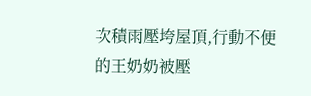次積雨壓垮屋頂,行動不便的王奶奶被壓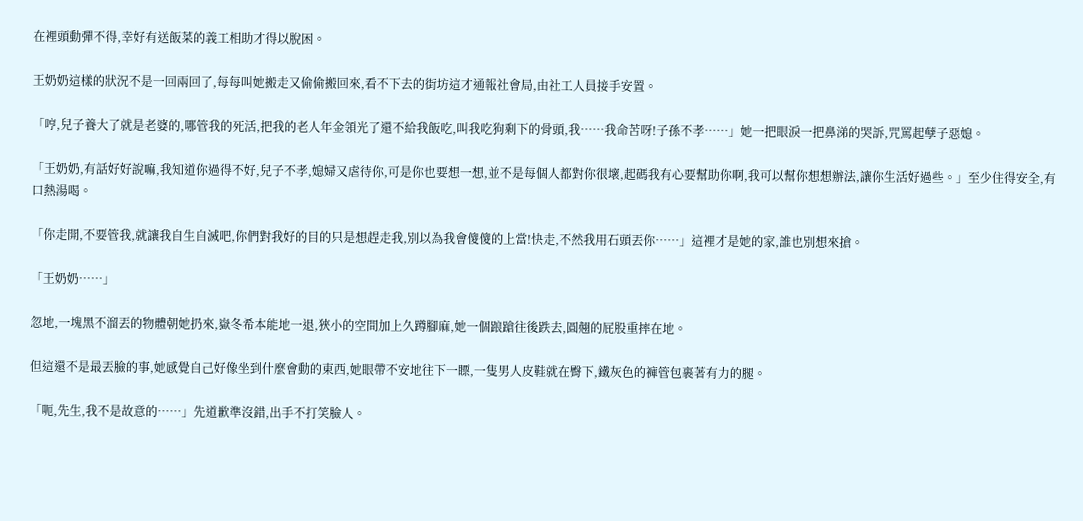在裡頭動彈不得,幸好有送飯菜的義工相助才得以脫困。

王奶奶這樣的狀況不是一回兩回了,每每叫她搬走又偷偷搬回來,看不下去的街坊這才通報社會局,由社工人員接手安置。

「哼,兒子養大了就是老婆的,哪管我的死活,把我的老人年金領光了還不給我飯吃,叫我吃狗剩下的骨頭,我……我命苦呀!子孫不孝……」她一把眼淚一把鼻涕的哭訴,咒罵起孽子惡媳。

「王奶奶,有話好好說嘛,我知道你過得不好,兒子不孝,媳婦又虐待你,可是你也要想一想,並不是每個人都對你很壞,起碼我有心要幫助你啊,我可以幫你想想辦法,讓你生活好過些。」至少住得安全,有口熱湯喝。

「你走開,不要管我,就讓我自生自滅吧,你們對我好的目的只是想趕走我,別以為我會傻傻的上當!快走,不然我用石頭丟你……」這裡才是她的家,誰也別想來搶。

「王奶奶……」

忽地,一塊黑不溜丟的物體朝她扔來,嶽冬希本能地一退,狹小的空間加上久蹲腳麻,她一個踉蹌往後跌去,圓翹的屁股重摔在地。

但這還不是最丟臉的事,她感覺自己好像坐到什麼會動的東西,她眼帶不安地往下一瞟,一隻男人皮鞋就在臀下,鐵灰色的褲管包裹著有力的腿。

「呃,先生,我不是故意的……」先道歉準沒錯,出手不打笑臉人。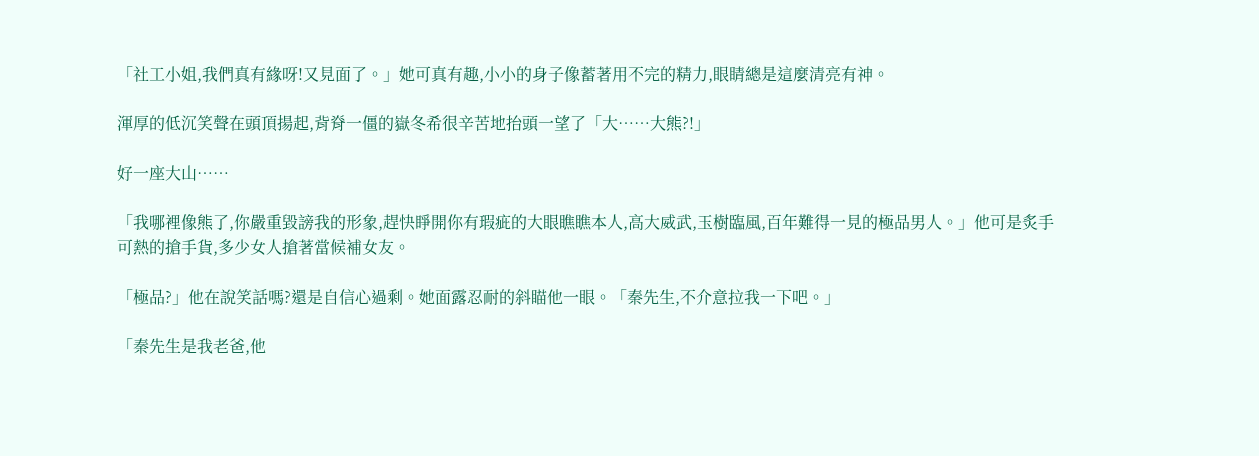「社工小姐,我們真有緣呀!又見面了。」她可真有趣,小小的身子像蓄著用不完的精力,眼睛總是這麼清亮有神。

渾厚的低沉笑聲在頭頂揚起,背脊一僵的嶽冬希很辛苦地抬頭一望了「大……大熊?!」

好一座大山……

「我哪裡像熊了,你嚴重毀謗我的形象,趕快睜開你有瑕疵的大眼瞧瞧本人,高大威武,玉樹臨風,百年難得一見的極品男人。」他可是炙手可熱的搶手貨,多少女人搶著當候補女友。

「極品?」他在說笑話嗎?還是自信心過剩。她面露忍耐的斜瞄他一眼。「秦先生,不介意拉我一下吧。」

「秦先生是我老爸,他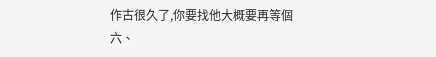作古很久了,你要找他大概要再等個六、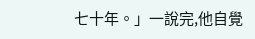七十年。」一說完,他自覺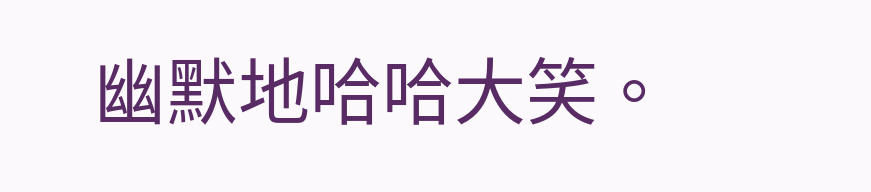幽默地哈哈大笑。